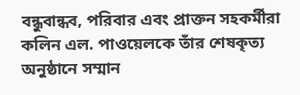বন্ধুবান্ধব, পরিবার এবং প্রাক্তন সহকর্মীরা কলিন এল. পাওয়েলকে তাঁর শেষকৃত্য অনুষ্ঠানে সম্মান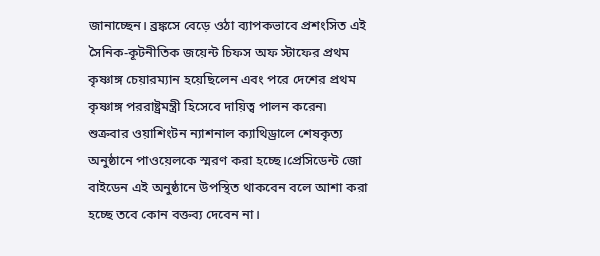জানাচ্ছেন। ব্রঙ্কসে বেড়ে ওঠা ব্যাপকভাবে প্রশংসিত এই সৈনিক-কূটনীতিক জয়েন্ট চিফস অফ স্টাফের প্রথম কৃষ্ণাঙ্গ চেয়ারম্যান হয়েছিলেন এবং পরে দেশের প্রথম কৃষ্ণাঙ্গ পররাষ্ট্রমন্ত্রী হিসেবে দায়িত্ব পালন করেন৷
শুক্রবার ওয়াশিংটন ন্যাশনাল ক্যাথিড্রালে শেষকৃত্য অনুষ্ঠানে পাওয়েলকে স্মরণ করা হচ্ছে।প্রেসিডেন্ট জো বাইডেন এই অনুষ্ঠানে উপস্থিত থাকবেন বলে আশা করা হচ্ছে তবে কোন বক্তব্য দেবেন না।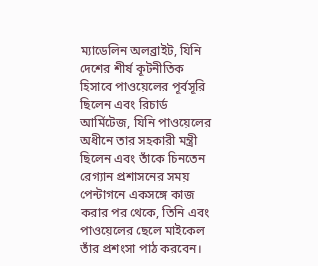ম্যাডেলিন অলব্রাইট, যিনি দেশের শীর্ষ কূটনীতিক হিসাবে পাওয়েলের পূর্বসূরি ছিলেন এবং রিচার্ড আর্মিটেজ, যিনি পাওয়েলের অধীনে তার সহকারী মন্ত্রী ছিলেন এবং তাঁকে চিনতেন রেগ্যান প্রশাসনের সময় পেন্টাগনে একসঙ্গে কাজ করার পর থেকে, তিনি এবং পাওয়েলের ছেলে মাইকেল তাঁর প্রশংসা পাঠ করবেন।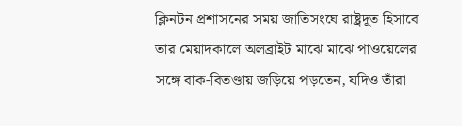ক্লিনটন প্রশাসনের সময় জাতিসংঘে রাষ্ট্রদূত হিসাবে তার মেয়াদকালে অলব্রাইট মাঝে মাঝে পাওয়েলের সঙ্গে বাক-বিতণ্ডায় জড়িয়ে পড়তেন, যদিও তাঁরা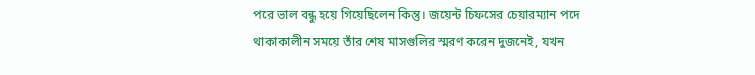পরে ভাল বন্ধু হয়ে গিয়েছিলেন কিন্তু। জয়েন্ট চিফসের চেয়ারম্যান পদে থাকাকালীন সময়ে তাঁর শেষ মাসগুলির স্মরণ করেন দুজনেই, যখন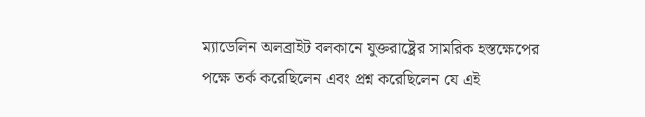ম্যাডেলিন অলব্রাইট বলকানে যুক্তরাষ্ট্রের সামরিক হস্তক্ষেপের পক্ষে তর্ক করেছিলেন এবং প্রশ্ন করেছিলেন যে এই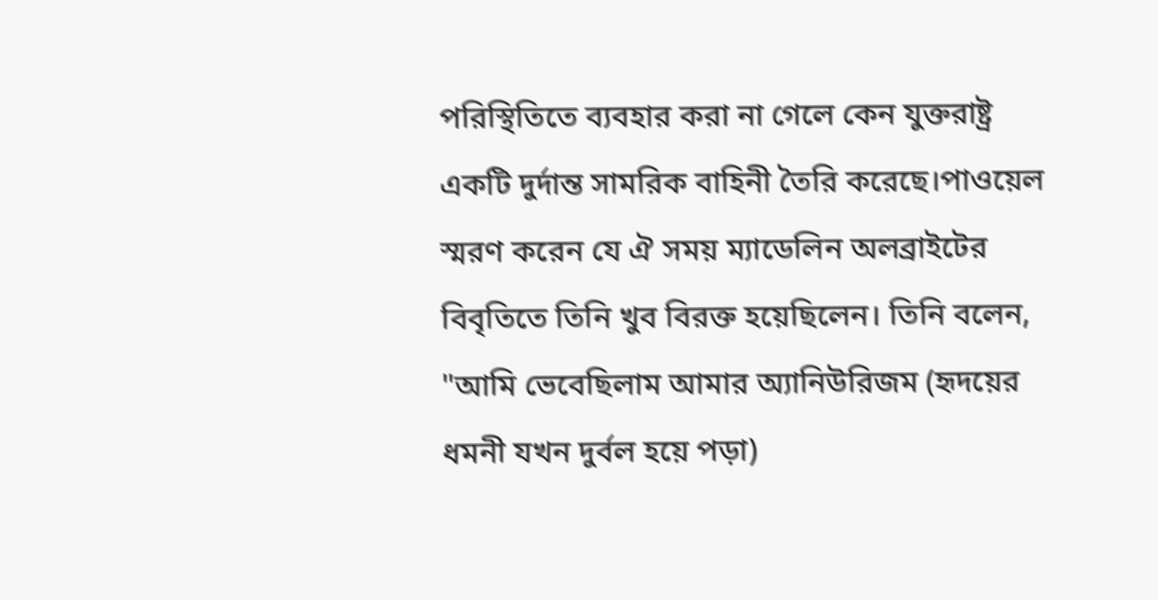পরিস্থিতিতে ব্যবহার করা না গেলে কেন যুক্তরাষ্ট্র একটি দুর্দান্ত সামরিক বাহিনী তৈরি করেছে।পাওয়েল স্মরণ করেন যে ঐ সময় ম্যাডেলিন অলব্রাইটের বিবৃতিতে তিনি খুব বিরক্ত হয়েছিলেন। তিনি বলেন, "আমি ভেবেছিলাম আমার অ্যানিউরিজম (হৃদয়ের ধমনী যখন দুর্বল হয়ে পড়া)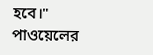হবে।"
পাওয়েলের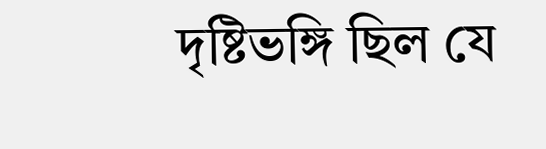দৃষ্টিভঙ্গি ছিল যে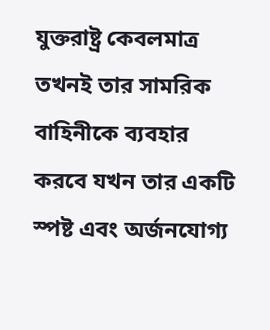যুক্তরাষ্ট্র কেবলমাত্র তখনই তার সামরিক বাহিনীকে ব্যবহার করবে যখন তার একটি স্পষ্ট এবং অর্জনযোগ্য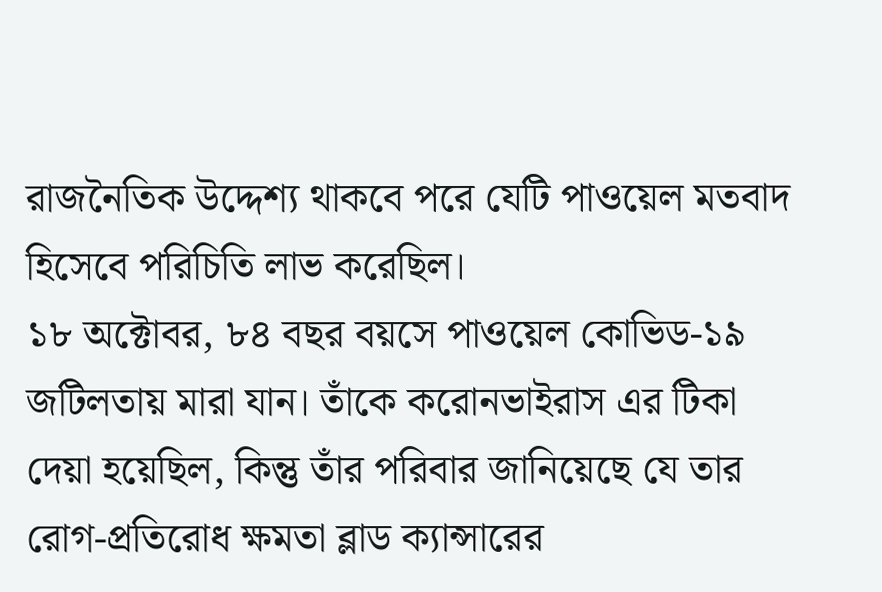রাজনৈতিক উদ্দেশ্য থাকবে পরে যেটি পাওয়েল মতবাদ হিসেবে পরিচিতি লাভ করেছিল।
১৮ অক্টোবর, ৮৪ বছর বয়সে পাওয়েল কোভিড-১৯ জটিলতায় মারা যান। তাঁকে করোনভাইরাস এর টিকা দেয়া হয়েছিল, কিন্তু তাঁর পরিবার জানিয়েছে যে তার রোগ-প্রতিরোধ ক্ষমতা ব্লাড ক্যান্সারের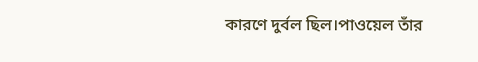কারণে দুর্বল ছিল।পাওয়েল তাঁর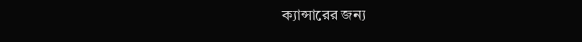ক্যান্সারের জন্য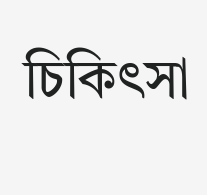চিকিৎসা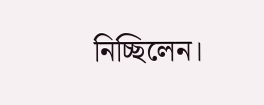নিচ্ছিলেন।